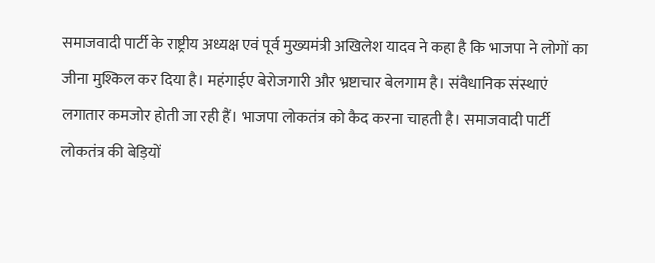समाजवादी पार्टी के राष्ट्रीय अध्यक्ष एवं पूर्व मुख्यमंत्री अखिलेश यादव ने कहा है कि भाजपा ने लोगों का जीना मुश्किल कर दिया है। महंगाईए बेरोजगारी और भ्रष्टाचार बेलगाम है। संवैधानिक संस्थाएं लगातार कमजोर होती जा रही हैं। भाजपा लोकतंत्र को कैद करना चाहती है। समाजवादी पार्टी लोकतंत्र की बेड़ियों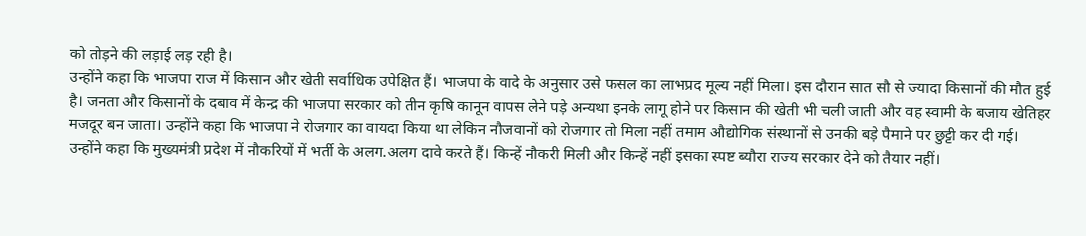को तोड़ने की लड़ाई लड़ रही है।
उन्होंने कहा कि भाजपा राज में किसान और खेती सर्वाधिक उपेक्षित हैं। भाजपा के वादे के अनुसार उसे फसल का लाभप्रद मूल्य नहीं मिला। इस दौरान सात सौ से ज्यादा किसानों की मौत हुई है। जनता और किसानों के दबाव में केन्द्र की भाजपा सरकार को तीन कृषि कानून वापस लेने पड़े अन्यथा इनके लागू होने पर किसान की खेती भी चली जाती और वह स्वामी के बजाय खेतिहर मजदूर बन जाता। उन्होंने कहा कि भाजपा ने रोजगार का वायदा किया था लेकिन नौजवानों को रोजगार तो मिला नहीं तमाम औद्योगिक संस्थानों से उनकी बड़े पैमाने पर छुट्टी कर दी गई।
उन्होंने कहा कि मुख्यमंत्री प्रदेश में नौकरियों में भर्ती के अलग.अलग दावे करते हैं। किन्हें नौकरी मिली और किन्हें नहीं इसका स्पष्ट ब्यौरा राज्य सरकार देने को तैयार नहीं।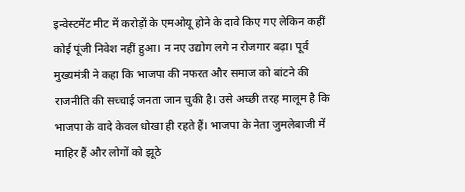इन्वेस्टमेंट मीट में करोड़ों के एमओयू होने के दावे किए गए लेकिन कहीं कोई पूंजी निवेश नहीं हुआ। न नए उद्योग लगे न रोजगार बढ़ा। पूर्व मुख्यमंत्री ने कहा कि भाजपा की नफरत और समाज को बांटने की राजनीति की सच्चाई जनता जान चुकी है। उसे अच्छी तरह मालूम है कि भाजपा के वादे केवल धोखा ही रहते हैं। भाजपा के नेता जुमलेबाजी में माहिर हैं और लोगों को झूठे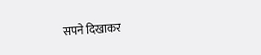सपने दिखाकर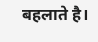बहलाते है।